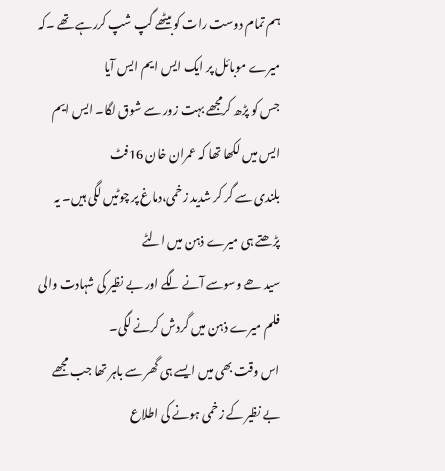ہم تمام دوست رات کوبیٹھے گپ شپ کررہے تھے ۔کہ میرے موبائل پر ایک ایس ایم ایس آیا
جس کو پڑھ کرمجھے بہت زور سے شوق لگا۔ ایس ایم ایس میں لکھا تھا کہ عمران خان 16فٹ
بلندی سے گر کر شدید زخمی،دماغ پر چوٹیں لگی ہیں۔ یہ پڑھتے ہی میرے ذہن میں الٹے
سید ھے وسوسے آنے لگے اور بے نظیر کی شہادت والی فلم میرے ذہن میں گردش کرنے لگی۔
اس وقت بھی میں ایسے ہی گھر سے باہر تھا جب مجھے بے نظیر کے زخمی ہونے کی اطلاع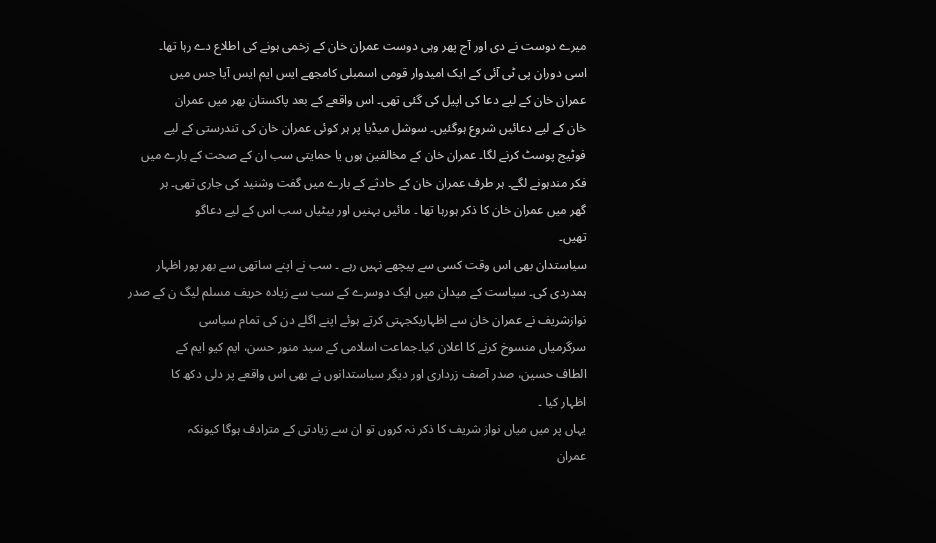میرے دوست نے دی اور آج پھر وہی دوست عمران خان کے زخمی ہونے کی اطلاع دے رہا تھا۔
اسی دوران پی ٹی آئی کے ایک امیدوار قومی اسمبلی کامجھے ایس ایم ایس آیا جس میں
عمران خان کے لیے دعا کی اپیل کی گئی تھی۔ اس واقعے کے بعد پاکستان بھر میں عمران
خان کے لیے دعائیں شروع ہوگئیں۔ سوشل میڈیا پر ہر کوئی عمران خان کی تندرستی کے لیے
فوٹیج پوسٹ کرنے لگا۔ عمران خان کے مخالفین ہوں یا حمایتی سب ان کے صحت کے بارے میں
فکر مندہونے لگے۔ ہر طرف عمران خان کے حادثے کے بارے میں گفت وشنید کی جاری تھی۔ ہر
گھر میں عمران خان کا ذکر ہورہا تھا ۔ مائیں بہنیں اور بیٹیاں سب اس کے لیے دعاگو
تھیں۔
سیاستدان بھی اس وقت کسی سے پیچھے نہیں رہے ۔ سب نے اپنے ساتھی سے بھر پور اظہار
ہمدردی کی۔ سیاست کے میدان میں ایک دوسرے کے سب سے زیادہ حریف مسلم لیگ ن کے صدر
نوازشریف نے عمران خان سے اظہاریکجہتی کرتے ہوئے اپنے اگلے دن کی تمام سیاسی
سرگرمیاں منسوخ کرنے کا اعلان کیا۔جماعت اسلامی کے سید منور حسن، ایم کیو ایم کے
الطاف حسین، صدر آصف زرداری اور دیگر سیاستدانوں نے بھی اس واقعے پر دلی دکھ کا
اظہار کیا ۔
یہاں پر میں میاں نواز شریف کا ذکر نہ کروں تو ان سے زیادتی کے مترادف ہوگا کیونکہ
عمران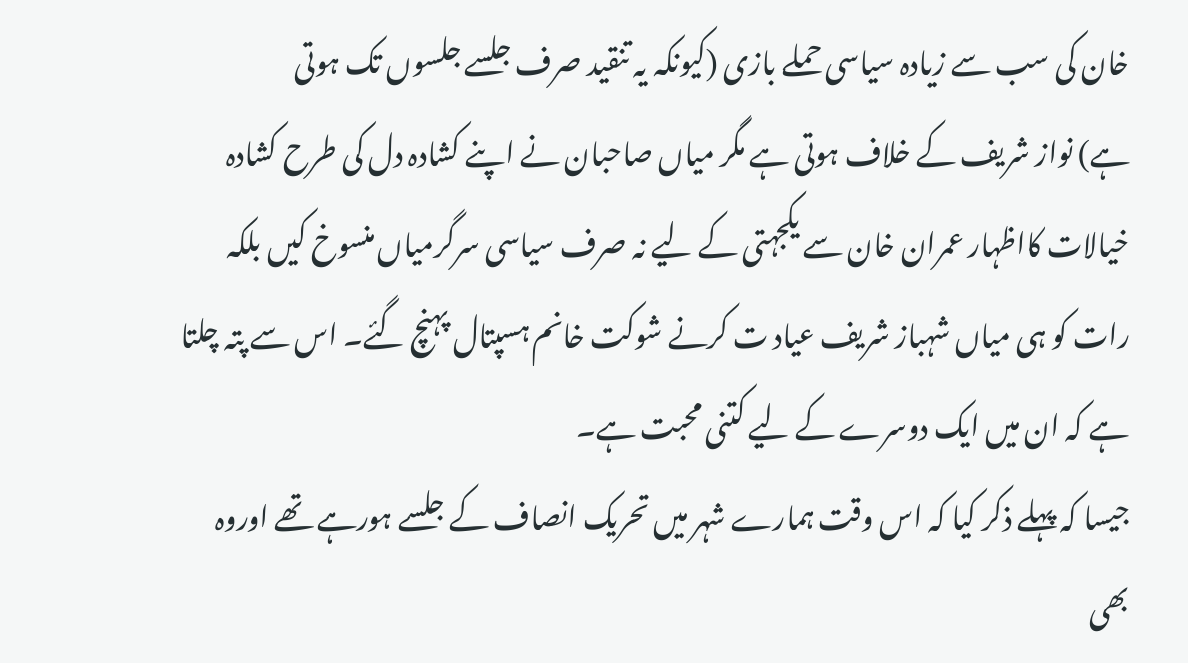خان کی سب سے زیادہ سیاسی حملے بازی (کیونکہ یہ تنقید صرف جلسے جلسوں تک ہوتی
ہے) نواز شریف کے خلاف ہوتی ہے مگر میاں صاحبان نے اپنے کشادہ دل کی طرح کشادہ
خیالات کااظہار عمران خان سے یکجہتی کے لیے نہ صرف سیاسی سرگرمیاں منسوخ کیں بلکہ
رات کو ہی میاں شہباز شریف عیاد ت کرنے شوکت خانم ہسپتال پہنچ گئے۔ اس سے پتہ چلتا
ہے کہ ان میں ایک دوسرے کے لیے کتنی محبت ہے۔
جیسا کہ پہلے ذکر کیا کہ اس وقت ہمارے شہر میں تحریک انصاف کے جلسے ہورہے تھے اوروہ
بھی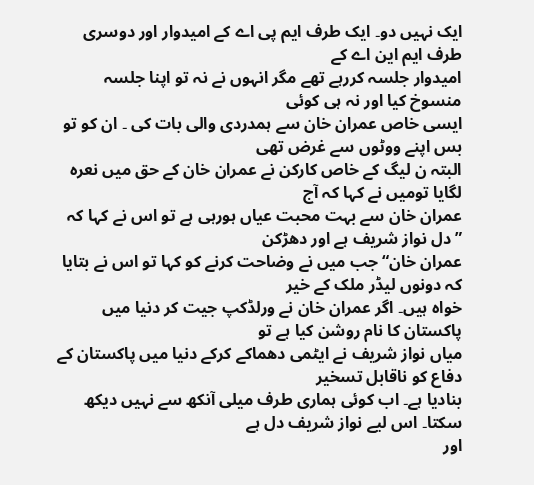ایک نہیں دو۔ ایک طرف ایم پی اے کے امیدوار اور دوسری طرف ایم این اے کے
امیدوار جلسہ کررہے تھے مگر انہوں نے نہ تو اپنا جلسہ منسوخ کیا اور نہ ہی کوئی
ایسی خاص عمران خان سے ہمدردی والی بات کی ۔ ان کو تو بس اپنے ووٹوں سے غرض تھی
البتہ ن لیگ کے خاص کارکن نے عمران خان کے حق میں نعرہ لگایا تومیں نے کہا کہ آج
عمران خان سے بہت محبت عیاں ہورہی ہے تو اس نے کہا کہ ”دل نواز شریف ہے اور دھڑکن
عمران خان“جب میں نے وضاحت کرنے کو کہا تو اس نے بتایا کہ دونوں لیڈر ملک کے خیر
خواہ ہیں۔ اگر عمران خان نے ورلڈکپ جیت کر دنیا میں پاکستان کا نام روشن کیا ہے تو
میاں نواز شریف نے ایٹمی دھماکے کرکے دنیا میں پاکستان کے دفاع کو ناقابل تسخیر
بنادیا ہے۔ اب کوئی ہماری طرف میلی آنکھ سے نہیں دیکھ سکتا۔ اس لیے نواز شریف دل ہے
اور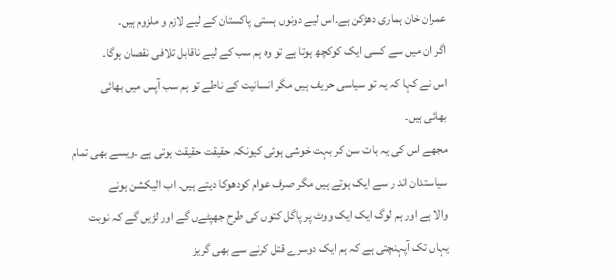عمران خان ہماری دھڑکن ہے۔اس لیے دونوں ہستی پاکستان کے لیے لازم و ملزوم ہیں۔
اگر ان میں سے کسی ایک کوکچھ ہوتا ہے تو وہ ہم سب کے لیے ناقابل تلافی نقصان ہوگا۔
اس نے کہا کہ یہ تو سیاسی حریف ہیں مگر انسانیت کے ناطے تو ہم سب آپس میں بھائی
بھائی ہیں۔
مجھے اس کی یہ بات سن کر بہت خوشی ہوئی کیونکہ حقیقت حقیقت ہوتی ہے ۔ویسے بھی تمام
سیاستدان اند ر سے ایک ہوتے ہیں مگر صرف عوام کودھوکا دیتے ہیں۔ اب الیکشن ہونے
والا ہے اور ہم لوگ ایک ایک ووٹ پر پاگل کتوں کی طرح جھپٹےں گے اور لڑیں گے کہ نوبت
یہاں تک آپہنچتی ہے کہ ہم ایک دوسرے قتل کرنے سے بھی گریز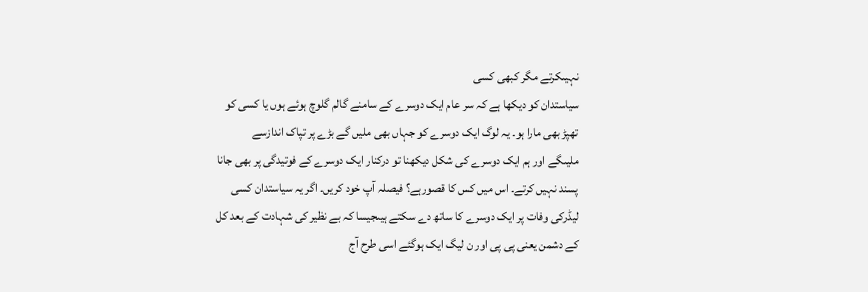نہیںکرتے مگر کبھی کسی
سیاستدان کو دیکھا ہے کہ سر عام ایک دوسرے کے سامنے گالم گلوچ ہوئے ہوں یا کسی کو
تھپڑ بھی مارا ہو۔ یہ لوگ ایک دوسرے کو جہاں بھی ملیں گے بڑے پر تپاک اندازسے
ملیںگے اور ہم ایک دوسرے کی شکل دیکھنا تو درکنار ایک دوسرے کے فوتیدگی پر بھی جانا
پسند نہیں کرتے۔ اس میں کس کا قصورہے؟ فیصلہ آپ خود کریں۔ اگر یہ سیاستدان کسی
لیڈرکی وفات پر ایک دوسرے کا ساتھ دے سکتے ہیںجیسا کہ بے نظیر کی شہادت کے بعد کل
کے دشمن یعنی پی پی اور ن لیگ ایک ہوگئے اسی طرح آج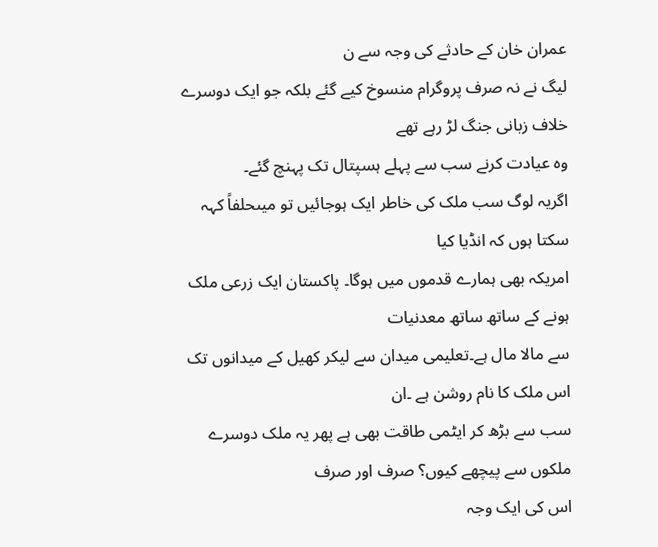عمران خان کے حادثے کی وجہ سے ن
لیگ نے نہ صرف پروگرام منسوخ کیے گئے بلکہ جو ایک دوسرے خلاف زبانی جنگ لڑ رہے تھے
وہ عیادت کرنے سب سے پہلے ہسپتال تک پہنچ گئے۔
اگریہ لوگ سب ملک کی خاطر ایک ہوجائیں تو میںحلفاً کہہ سکتا ہوں کہ انڈیا کیا
امریکہ بھی ہمارے قدموں میں ہوگا۔ پاکستان ایک زرعی ملک ہونے کے ساتھ ساتھ معدنیات
سے مالا مال ہے۔تعلیمی میدان سے لیکر کھیل کے میدانوں تک اس ملک کا نام روشن ہے ۔ان
سب سے بڑھ کر ایٹمی طاقت بھی ہے پھر یہ ملک دوسرے ملکوں سے پیچھے کیوں؟ صرف اور صرف
اس کی ایک وجہ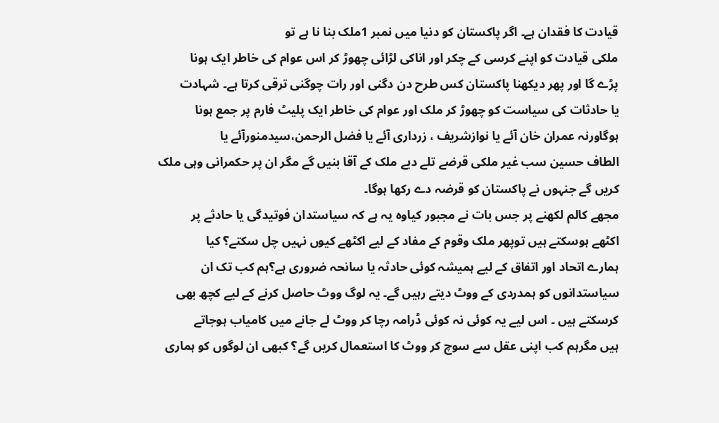قیادت کا فقدان ہے۔ اگر پاکستان کو دنیا میں نمبر 1ملک بنا نا ہے تو
ملکی قیادت کو اپنے کرسی کے چکر اور اناکی لڑائی چھوڑ کر اس عوام کی خاطر ایک ہونا
پڑے گا اور پھر دیکھنا پاکستان کس طرح دن دگنی اور رات چوگنی ترقی کرتا ہے۔ شہادت
یا حادثات کی سیاست کو چھوڑ کر ملک اور عوام کی خاطر ایک پلیٹ فارم پر جمع ہونا
ہوگاورنہ عمران خان آئے یا نوازشریف ، زرداری آئے یا فضل الرحمن،سیدمنورآئے یا
الطاف حسین سب غیر ملکی قرضے تلے دبے ملک کے آقا بنیں گے مگر ان پر حکمرانی وہی ملک
کریں گے جنہوں نے پاکستان کو قرضہ دے رکھا ہوگا۔
مجھے کالم لکھنے پر جس بات نے مجبور کیاوہ یہ ہے کہ سیاستدان فوتیدگی یا حادثے پر
اکٹھے ہوسکتے ہیں توپھر ملک وقوم کے مفاد کے لیے اکٹھے کیوں نہیں چل سکتے؟ کیا
ہمارے اتحاد اور اتفاق کے لیے ہمیشہ کوئی حادثہ یا سانحہ ضروری ہے؟ہم کب تک ان
سیاستدانوں کو ہمدردی کے ووٹ دیتے رہیں گے۔ یہ لوگ ووٹ حاصل کرنے کے لیے کچھ بھی
کرسکتے ہیں ۔ اس لیے یہ کوئی نہ کوئی ڈرامہ رچا کر ووٹ لے جانے میں کامیاب ہوجاتے
ہیں مگرہم کب اپنی عقل سے سوچ کر ووٹ کا استعمال کریں گے؟ کبھی ان لوگوں کو ہماری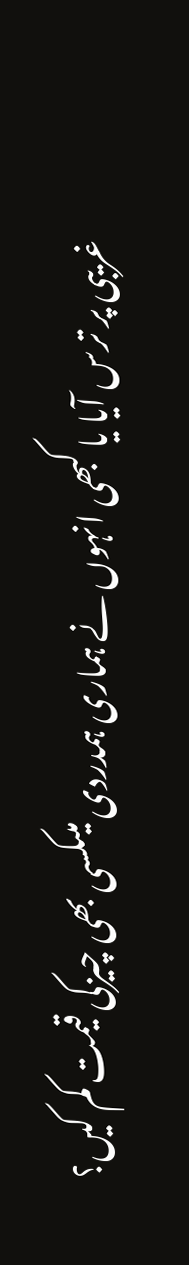غریبی پر ترس آیا یا کبھی انہوں نے ہماری ہمدردی میںکسی بھی چیزکی قیمت کم کیں؟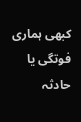کبھی ہماری فوتگی یا حادثہ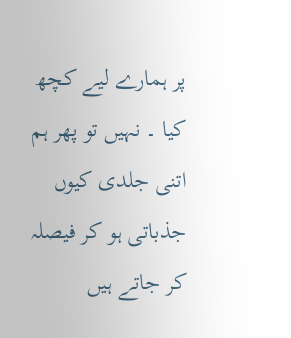پر ہمارے لیے کچھ کیا ۔ نہیں تو پھر ہم اتنی جلدی کیوں
جذباتی ہو کر فیصلہ کر جاتے ہیں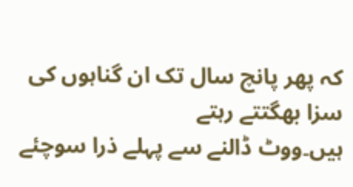کہ پھر پانچ سال تک ان گناہوں کی سزا بھگتتے رہتے
ہیں۔ووٹ ڈالنے سے پہلے ذرا سوچئے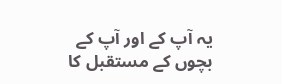یہ آپ کے اور آپ کے بچوں کے مستقبل کا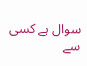سوال ہے کسی
سے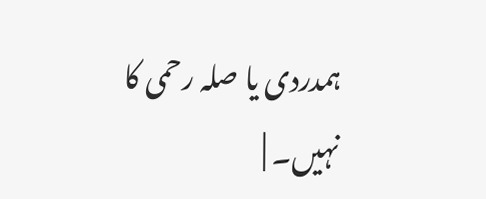ہمدردی یا صلہ رحمی کا نہیں۔ |